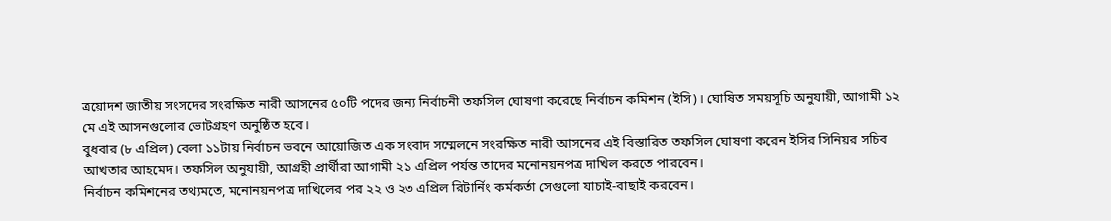ত্রয়োদশ জাতীয় সংসদের সংরক্ষিত নারী আসনের ৫০টি পদের জন্য নির্বাচনী তফসিল ঘোষণা করেছে নির্বাচন কমিশন (ইসি)। ঘোষিত সময়সূচি অনুযায়ী, আগামী ১২ মে এই আসনগুলোর ভোটগ্রহণ অনুষ্ঠিত হবে।
বুধবার (৮ এপ্রিল) বেলা ১১টায় নির্বাচন ভবনে আয়োজিত এক সংবাদ সম্মেলনে সংরক্ষিত নারী আসনের এই বিস্তারিত তফসিল ঘোষণা করেন ইসির সিনিয়র সচিব আখতার আহমেদ। তফসিল অনুযায়ী, আগ্রহী প্রার্থীরা আগামী ২১ এপ্রিল পর্যন্ত তাদের মনোনয়নপত্র দাখিল করতে পারবেন।
নির্বাচন কমিশনের তথ্যমতে, মনোনয়নপত্র দাখিলের পর ২২ ও ২৩ এপ্রিল রিটার্নিং কর্মকর্তা সেগুলো যাচাই-বাছাই করবেন।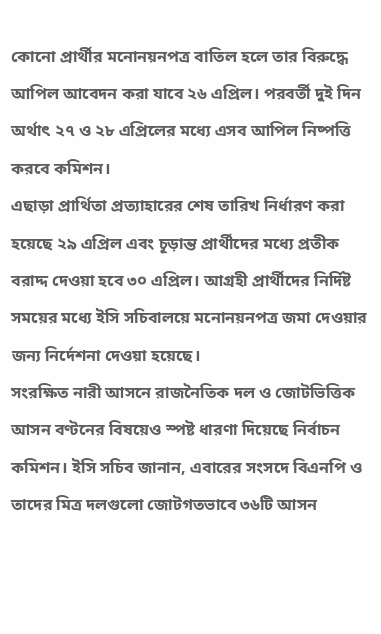কোনো প্রার্থীর মনোনয়নপত্র বাতিল হলে তার বিরুদ্ধে আপিল আবেদন করা যাবে ২৬ এপ্রিল। পরবর্তী দুই দিন অর্থাৎ ২৭ ও ২৮ এপ্রিলের মধ্যে এসব আপিল নিষ্পত্তি করবে কমিশন।
এছাড়া প্রার্থিতা প্রত্যাহারের শেষ তারিখ নির্ধারণ করা হয়েছে ২৯ এপ্রিল এবং চূড়ান্ত প্রার্থীদের মধ্যে প্রতীক বরাদ্দ দেওয়া হবে ৩০ এপ্রিল। আগ্রহী প্রার্থীদের নির্দিষ্ট সময়ের মধ্যে ইসি সচিবালয়ে মনোনয়নপত্র জমা দেওয়ার জন্য নির্দেশনা দেওয়া হয়েছে।
সংরক্ষিত নারী আসনে রাজনৈতিক দল ও জোটভিত্তিক আসন বণ্টনের বিষয়েও স্পষ্ট ধারণা দিয়েছে নির্বাচন কমিশন। ইসি সচিব জানান, এবারের সংসদে বিএনপি ও তাদের মিত্র দলগুলো জোটগতভাবে ৩৬টি আসন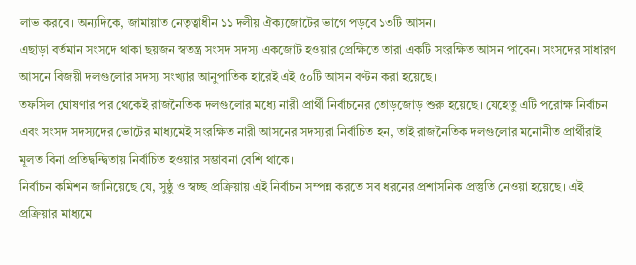লাভ করবে। অন্যদিকে, জামায়াত নেতৃত্বাধীন ১১ দলীয় ঐক্যজোটের ভাগে পড়বে ১৩টি আসন।
এছাড়া বর্তমান সংসদে থাকা ছয়জন স্বতন্ত্র সংসদ সদস্য একজোট হওয়ার প্রেক্ষিতে তারা একটি সংরক্ষিত আসন পাবেন। সংসদের সাধারণ আসনে বিজয়ী দলগুলোর সদস্য সংখ্যার আনুপাতিক হারেই এই ৫০টি আসন বণ্টন করা হয়েছে।
তফসিল ঘোষণার পর থেকেই রাজনৈতিক দলগুলোর মধ্যে নারী প্রার্থী নির্বাচনের তোড়জোড় শুরু হয়েছে। যেহেতু এটি পরোক্ষ নির্বাচন এবং সংসদ সদস্যদের ভোটের মাধ্যমেই সংরক্ষিত নারী আসনের সদস্যরা নির্বাচিত হন, তাই রাজনৈতিক দলগুলোর মনোনীত প্রার্থীরাই মূলত বিনা প্রতিদ্বন্দ্বিতায় নির্বাচিত হওয়ার সম্ভাবনা বেশি থাকে।
নির্বাচন কমিশন জানিয়েছে যে, সুষ্ঠু ও স্বচ্ছ প্রক্রিয়ায় এই নির্বাচন সম্পন্ন করতে সব ধরনের প্রশাসনিক প্রস্তুতি নেওয়া হয়েছে। এই প্রক্রিয়ার মাধ্যমে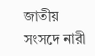জাতীয় সংসদে নারী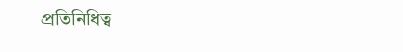প্রতিনিধিত্ব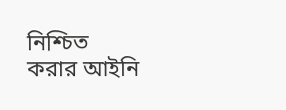নিশ্চিত করার আইনি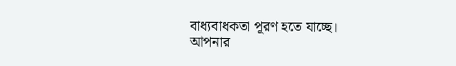বাধ্যবাধকতা পূরণ হতে যাচ্ছে।
আপনার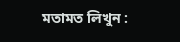মতামত লিখুন :